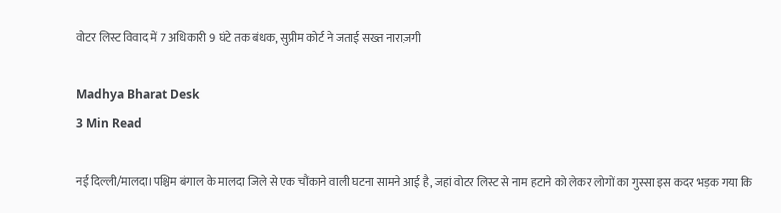वोटर लिस्ट विवाद में 7 अधिकारी 9 घंटे तक बंधक, सुप्रीम कोर्ट ने जताई सख्त नाराज़गी

Madhya Bharat Desk
3 Min Read

नई दिल्ली/मालदा।पश्चिम बंगाल के मालदा जिले से एक चौंकाने वाली घटना सामने आई है, जहां वोटर लिस्ट से नाम हटाने को लेकर लोगों का गुस्सा इस कदर भड़क गया कि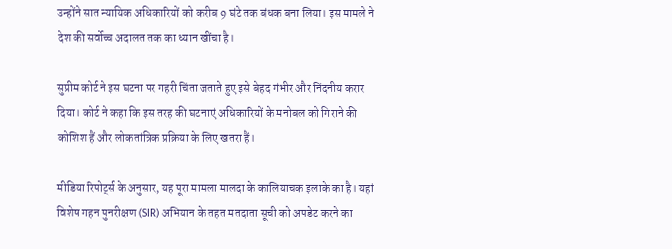उन्होंने सात न्यायिक अधिकारियों को करीब 9 घंटे तक बंधक बना लिया। इस मामले ने देश की सर्वोच्च अदालत तक का ध्यान खींचा है।

सुप्रीम कोर्ट ने इस घटना पर गहरी चिंता जताते हुए इसे बेहद गंभीर और निंदनीय करार दिया। कोर्ट ने कहा कि इस तरह की घटनाएं अधिकारियों के मनोबल को गिराने की कोशिश हैं और लोकतांत्रिक प्रक्रिया के लिए खतरा हैं।

मीडिया रिपोर्ट्स के अनुसार, यह पूरा मामला मालदा के कालियाचक इलाके का है। यहां विशेष गहन पुनरीक्षण (SIR) अभियान के तहत मतदाता सूची को अपडेट करने का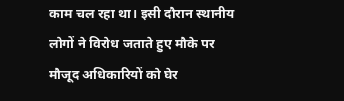काम चल रहा था। इसी दौरान स्थानीय लोगों ने विरोध जताते हुए मौके पर मौजूद अधिकारियों को घेर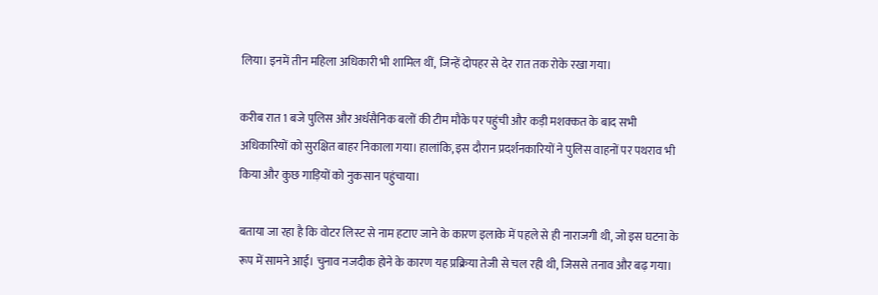लिया। इनमें तीन महिला अधिकारी भी शामिल थीं, जिन्हें दोपहर से देर रात तक रोके रखा गया।

करीब रात 1 बजे पुलिस और अर्धसैनिक बलों की टीम मौके पर पहुंची और कड़ी मशक्कत के बाद सभी अधिकारियों को सुरक्षित बाहर निकाला गया। हालांकि, इस दौरान प्रदर्शनकारियों ने पुलिस वाहनों पर पथराव भी किया और कुछ गाड़ियों को नुकसान पहुंचाया।

बताया जा रहा है कि वोटर लिस्ट से नाम हटाए जाने के कारण इलाके में पहले से ही नाराजगी थी, जो इस घटना के रूप में सामने आई। चुनाव नजदीक होने के कारण यह प्रक्रिया तेजी से चल रही थी, जिससे तनाव और बढ़ गया।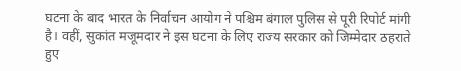घटना के बाद भारत के निर्वाचन आयोग ने पश्चिम बंगाल पुलिस से पूरी रिपोर्ट मांगी है। वहीं, सुकांत मजूमदार ने इस घटना के लिए राज्य सरकार को जिम्मेदार ठहराते हुए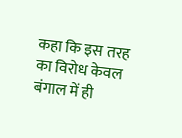कहा कि इस तरह का विरोध केवल बंगाल में ही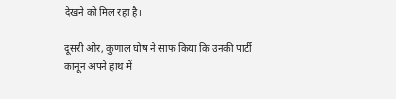देखने को मिल रहा है।

दूसरी ओर, कुणाल घोष ने साफ किया कि उनकी पार्टी कानून अपने हाथ में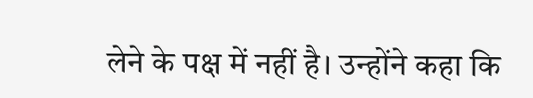लेने के पक्ष में नहीं है। उन्होंने कहा कि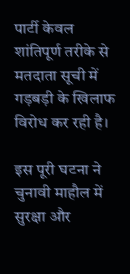पार्टी केवल शांतिपूर्ण तरीके से मतदाता सूची में गड़बड़ी के खिलाफ विरोध कर रही है।

इस पूरी घटना ने चुनावी माहौल में सुरक्षा और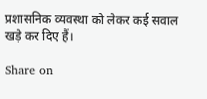प्रशासनिक व्यवस्था को लेकर कई सवाल खड़े कर दिए हैं।

Share on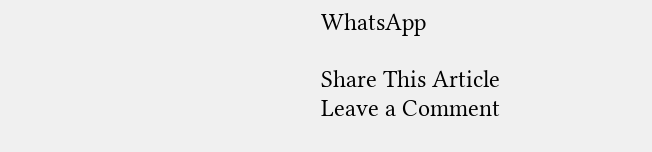WhatsApp

Share This Article
Leave a Comment